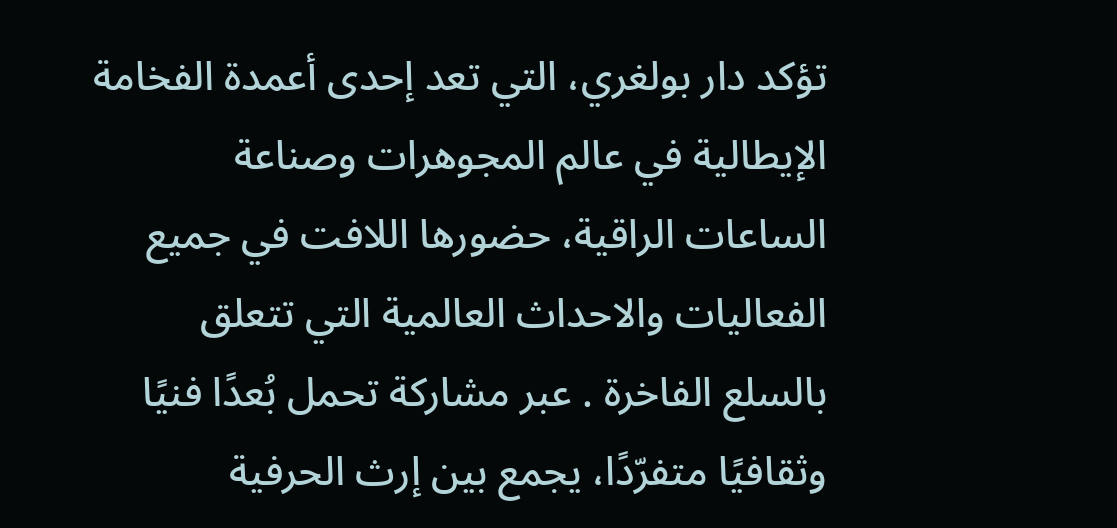تؤكد دار بولغري، التي تعد إحدى أعمدة الفخامة الإيطالية في عالم المجوهرات وصناعة الساعات الراقية، حضورها اللافت في جميع الفعاليات والاحداث العالمية التي تتعلق بالسلع الفاخرة . عبر مشاركة تحمل بُعدًا فنيًا وثقافيًا متفرّدًا، يجمع بين إرث الحرفية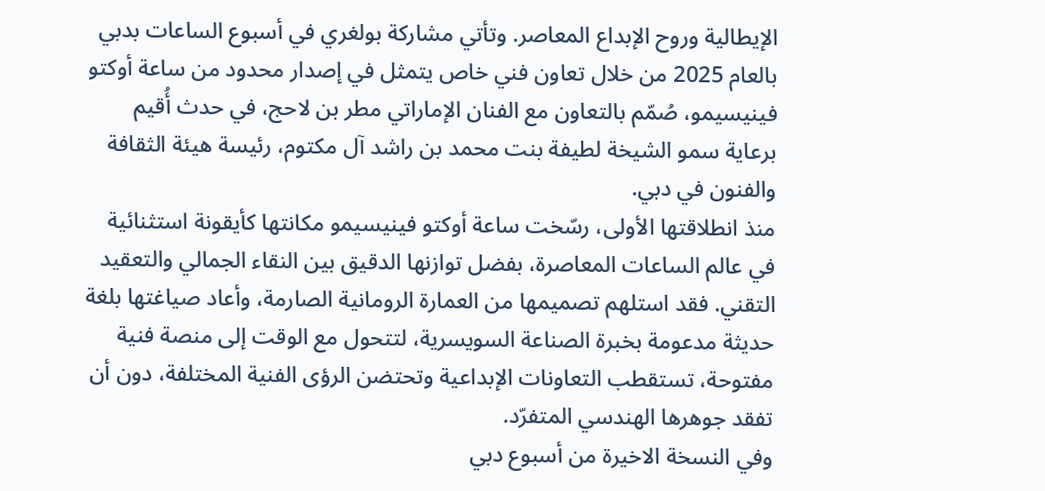الإيطالية وروح الإبداع المعاصر. وتأتي مشاركة بولغري في أسبوع الساعات بدبي بالعام 2025 من خلال تعاون فني خاص يتمثل في إصدار محدود من ساعة أوكتو فينيسيمو، صُمّم بالتعاون مع الفنان الإماراتي مطر بن لاحج، في حدث أُقيم برعاية سمو الشيخة لطيفة بنت محمد بن راشد آل مكتوم، رئيسة هيئة الثقافة والفنون في دبي.
منذ انطلاقتها الأولى، رسّخت ساعة أوكتو فينيسيمو مكانتها كأيقونة استثنائية في عالم الساعات المعاصرة، بفضل توازنها الدقيق بين النقاء الجمالي والتعقيد التقني. فقد استلهم تصميمها من العمارة الرومانية الصارمة، وأعاد صياغتها بلغة حديثة مدعومة بخبرة الصناعة السويسرية، لتتحول مع الوقت إلى منصة فنية مفتوحة، تستقطب التعاونات الإبداعية وتحتضن الرؤى الفنية المختلفة، دون أن تفقد جوهرها الهندسي المتفرّد.
وفي النسخة الاخيرة من أسبوع دبي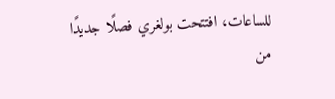للساعات، افتتحت بولغري فصلًا جديدًا من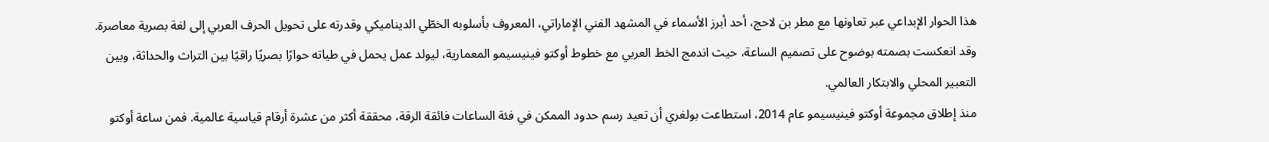هذا الحوار الإبداعي عبر تعاونها مع مطر بن لاحج، أحد أبرز الأسماء في المشهد الفني الإماراتي، المعروف بأسلوبه الخطّي الديناميكي وقدرته على تحويل الحرف العربي إلى لغة بصرية معاصرة. وقد انعكست بصمته بوضوح على تصميم الساعة، حيث اندمج الخط العربي مع خطوط أوكتو فينيسيمو المعمارية، ليولد عمل يحمل في طياته حوارًا بصريًا راقيًا بين التراث والحداثة، وبين التعبير المحلي والابتكار العالمي.
منذ إطلاق مجموعة أوكتو فينيسيمو عام 2014، استطاعت بولغري أن تعيد رسم حدود الممكن في فئة الساعات فائقة الرقة، محققة أكثر من عشرة أرقام قياسية عالمية. فمن ساعة أوكتو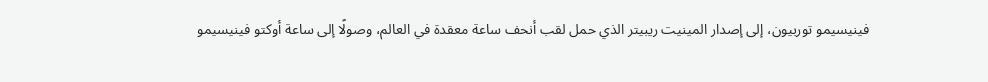فينيسيمو توربيون، إلى إصدار المينيت ريبيتر الذي حمل لقب أنحف ساعة معقدة في العالم، وصولًا إلى ساعة أوكتو فينيسيمو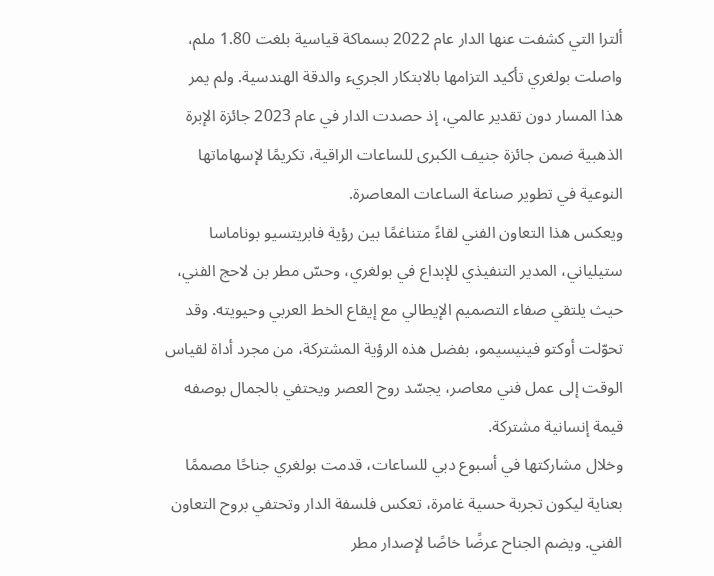ألترا التي كشفت عنها الدار عام 2022 بسماكة قياسية بلغت 1.80 ملم، واصلت بولغري تأكيد التزامها بالابتكار الجريء والدقة الهندسية. ولم يمر هذا المسار دون تقدير عالمي، إذ حصدت الدار في عام 2023 جائزة الإبرة الذهبية ضمن جائزة جنيف الكبرى للساعات الراقية، تكريمًا لإسهاماتها النوعية في تطوير صناعة الساعات المعاصرة.
ويعكس هذا التعاون الفني لقاءً متناغمًا بين رؤية فابريتسيو بوناماسا ستيلياني، المدير التنفيذي للإبداع في بولغري، وحسّ مطر بن لاحج الفني، حيث يلتقي صفاء التصميم الإيطالي مع إيقاع الخط العربي وحيويته. وقد تحوّلت أوكتو فينيسيمو، بفضل هذه الرؤية المشتركة، من مجرد أداة لقياس الوقت إلى عمل فني معاصر، يجسّد روح العصر ويحتفي بالجمال بوصفه قيمة إنسانية مشتركة.
وخلال مشاركتها في أسبوع دبي للساعات، قدمت بولغري جناحًا مصممًا بعناية ليكون تجربة حسية غامرة، تعكس فلسفة الدار وتحتفي بروح التعاون الفني. ويضم الجناح عرضًا خاصًا لإصدار مطر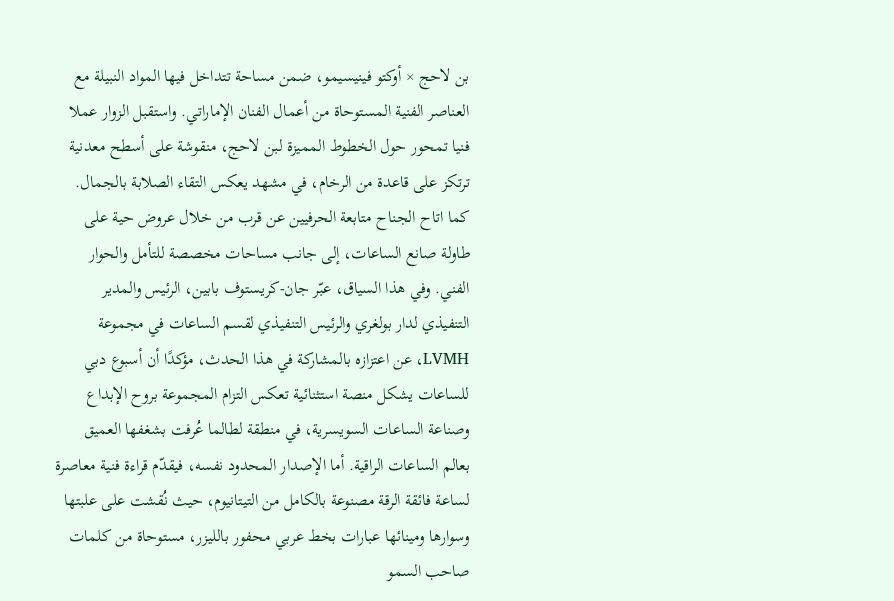بن لاحج × أوكتو فينيسيمو، ضمن مساحة تتداخل فيها المواد النبيلة مع العناصر الفنية المستوحاة من أعمال الفنان الإماراتي. واستقبل الزوار عملا فنيا تمحور حول الخطوط المميزة لبن لاحج، منقوشة على أسطح معدنية ترتكز على قاعدة من الرخام، في مشهد يعكس التقاء الصلابة بالجمال. كما اتاح الجناح متابعة الحرفيين عن قرب من خلال عروض حية على طاولة صانع الساعات، إلى جانب مساحات مخصصة للتأمل والحوار الفني. وفي هذا السياق، عبّر جان-كريستوف بابين، الرئيس والمدير التنفيذي لدار بولغري والرئيس التنفيذي لقسم الساعات في مجموعة LVMH، عن اعتزازه بالمشاركة في هذا الحدث، مؤكدًا أن أسبوع دبي للساعات يشكل منصة استثنائية تعكس التزام المجموعة بروح الإبداع وصناعة الساعات السويسرية، في منطقة لطالما عُرفت بشغفها العميق بعالم الساعات الراقية. أما الإصدار المحدود نفسه، فيقدّم قراءة فنية معاصرة لساعة فائقة الرقة مصنوعة بالكامل من التيتانيوم، حيث نُقشت على علبتها وسوارها ومينائها عبارات بخط عربي محفور بالليزر، مستوحاة من كلمات صاحب السمو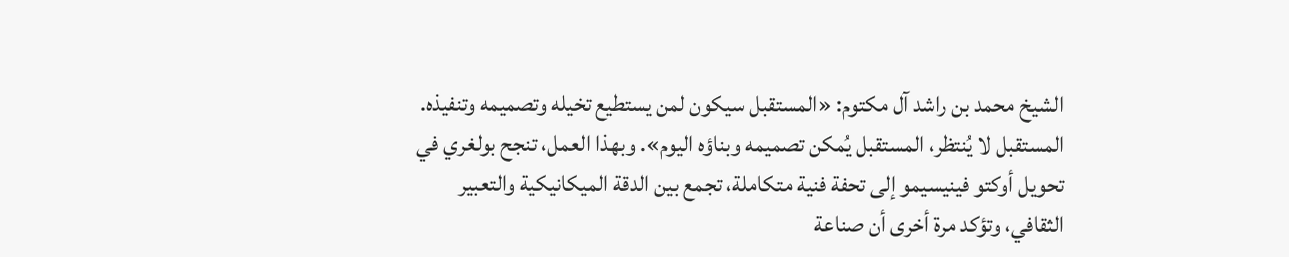الشيخ محمد بن راشد آل مكتوم: «المستقبل سيكون لمن يستطيع تخيله وتصميمه وتنفيذه. المستقبل لا يُنتظر، المستقبل يُمكن تصميمه وبناؤه اليوم». وبهذا العمل، تنجح بولغري في تحويل أوكتو فينيسيمو إلى تحفة فنية متكاملة، تجمع بين الدقة الميكانيكية والتعبير الثقافي، وتؤكد مرة أخرى أن صناعة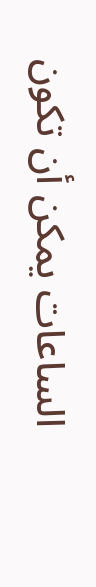الساعات يمكن أن تكون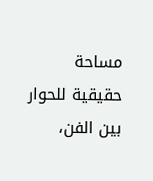مساحة حقيقية للحوار بين الفن،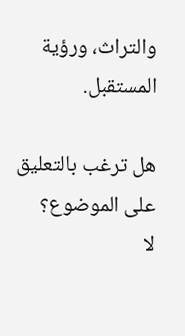والتراث، ورؤية المستقبل.

هل ترغب بالتعليق على الموضوع؟
لا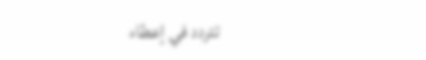تتردد في إعطاء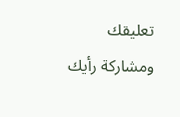تعليقك ومشاركة رأيك